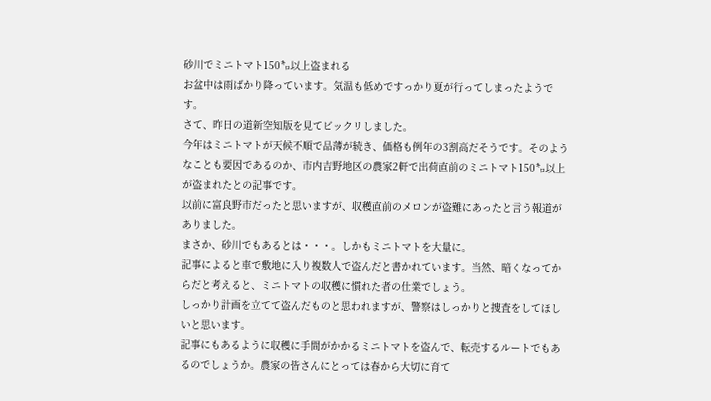砂川でミニトマト150㌔以上盗まれる
お盆中は雨ばかり降っています。気温も低めですっかり夏が行ってしまったようです。
さて、昨日の道新空知版を見てビックリしました。
今年はミニトマトが天候不順で品薄が続き、価格も例年の3割高だそうです。そのようなことも要因であるのか、市内吉野地区の農家2軒で出荷直前のミニトマト150㌔以上が盗まれたとの記事です。
以前に富良野市だったと思いますが、収穫直前のメロンが盗難にあったと言う報道がありました。
まさか、砂川でもあるとは・・・。しかもミニトマトを大量に。
記事によると車で敷地に入り複数人で盗んだと書かれています。当然、暗くなってからだと考えると、ミニトマトの収穫に慣れた者の仕業でしょう。
しっかり計画を立てて盗んだものと思われますが、警察はしっかりと捜査をしてほしいと思います。
記事にもあるように収穫に手間がかかるミニトマトを盗んで、転売するルートでもあるのでしょうか。農家の皆さんにとっては春から大切に育て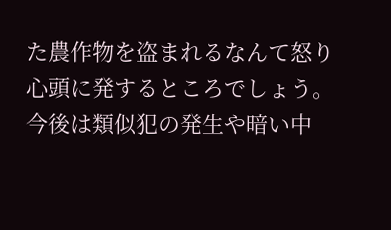た農作物を盗まれるなんて怒り心頭に発するところでしょう。
今後は類似犯の発生や暗い中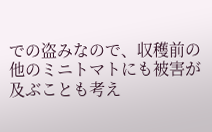での盗みなので、収穫前の他のミニトマトにも被害が及ぶことも考え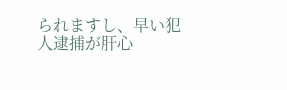られますし、早い犯人逮捕が肝心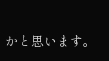かと思います。